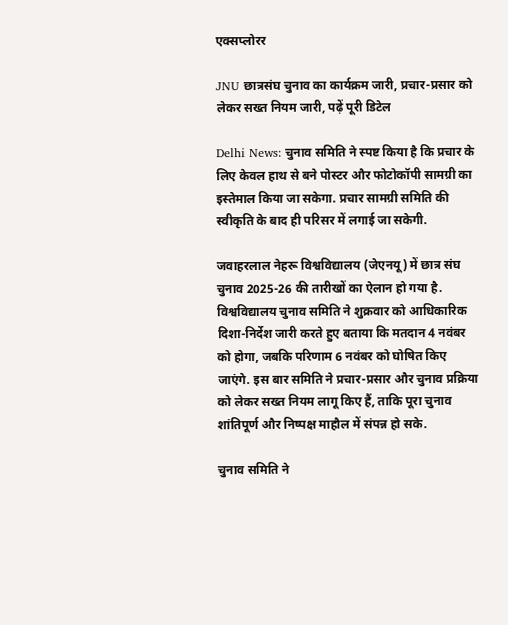एक्सप्लोरर

JNU छात्रसंघ चुनाव का कार्यक्रम जारी, प्रचार-प्रसार को लेकर सख्त नियम जारी, पढ़ें पूरी डिटेल

Delhi News: चुनाव समिति ने स्पष्ट किया है कि प्रचार के लिए केवल हाथ से बने पोस्टर और फोटोकॉपी सामग्री का इस्तेमाल किया जा सकेगा. प्रचार सामग्री समिति की स्वीकृति के बाद ही परिसर में लगाई जा सकेगी.

जवाहरलाल नेहरू विश्वविद्यालय (जेएनयू) में छात्र संघ चुनाव 2025-26 की तारीखों का ऐलान हो गया है. विश्वविद्यालय चुनाव समिति ने शुक्रवार को आधिकारिक दिशा-निर्देश जारी करते हुए बताया कि मतदान 4 नवंबर को होगा, जबकि परिणाम 6 नवंबर को घोषित किए जाएंगे. इस बार समिति ने प्रचार-प्रसार और चुनाव प्रक्रिया को लेकर सख्त नियम लागू किए हैं, ताकि पूरा चुनाव शांतिपूर्ण और निष्पक्ष माहौल में संपन्न हो सके.

चुनाव समिति ने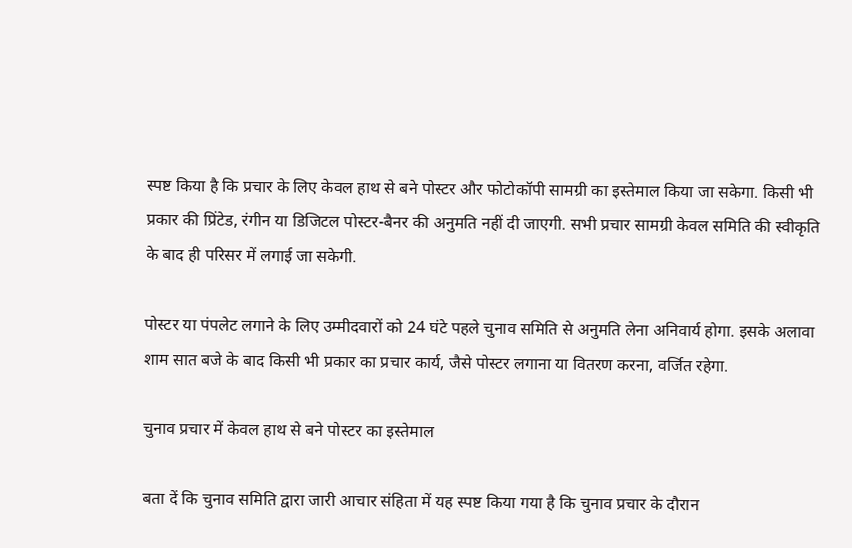स्पष्ट किया है कि प्रचार के लिए केवल हाथ से बने पोस्टर और फोटोकॉपी सामग्री का इस्तेमाल किया जा सकेगा. किसी भी प्रकार की प्रिंटेड, रंगीन या डिजिटल पोस्टर-बैनर की अनुमति नहीं दी जाएगी. सभी प्रचार सामग्री केवल समिति की स्वीकृति के बाद ही परिसर में लगाई जा सकेगी.

पोस्टर या पंपलेट लगाने के लिए उम्मीदवारों को 24 घंटे पहले चुनाव समिति से अनुमति लेना अनिवार्य होगा. इसके अलावा शाम सात बजे के बाद किसी भी प्रकार का प्रचार कार्य, जैसे पोस्टर लगाना या वितरण करना, वर्जित रहेगा.

चुनाव प्रचार में केवल हाथ से बने पोस्टर का इस्तेमाल

बता दें कि चुनाव समिति द्वारा जारी आचार संहिता में यह स्पष्ट किया गया है कि चुनाव प्रचार के दौरान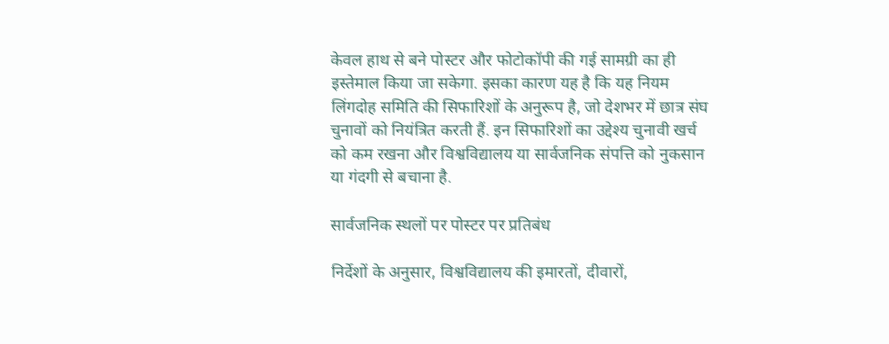केवल हाथ से बने पोस्टर और फोटोकॉपी की गई सामग्री का ही इस्तेमाल किया जा सकेगा. इसका कारण यह है कि यह नियम लिंगदोह समिति की सिफारिशों के अनुरूप है, जो देशभर में छात्र संघ चुनावों को नियंत्रित करती हैं. इन सिफारिशों का उद्देश्य चुनावी खर्च को कम रखना और विश्वविद्यालय या सार्वजनिक संपत्ति को नुकसान या गंदगी से बचाना है.

सार्वजनिक स्थलों पर पोस्टर पर प्रतिबंध

निर्देशों के अनुसार, विश्वविद्यालय की इमारतों, दीवारों,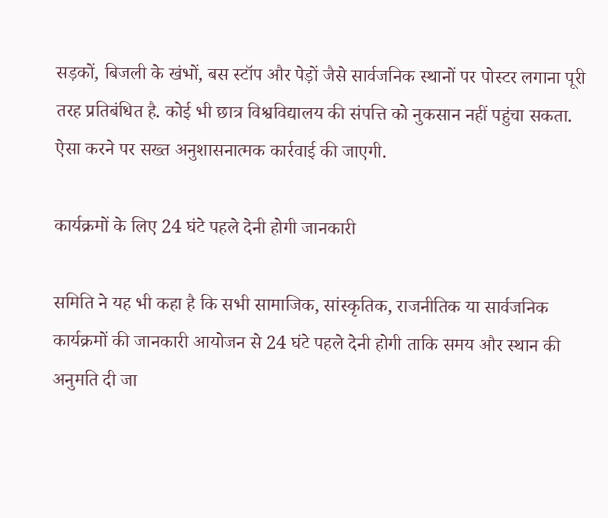सड़कों, बिजली के खंभों, बस स्टॉप और पेड़ों जैसे सार्वजनिक स्थानों पर पोस्टर लगाना पूरी तरह प्रतिबंधित है. कोई भी छात्र विश्वविद्यालय की संपत्ति को नुकसान नहीं पहुंचा सकता. ऐसा करने पर सख्त अनुशासनात्मक कार्रवाई की जाएगी.

कार्यक्रमों के लिए 24 घंटे पहले देनी होगी जानकारी

समिति ने यह भी कहा है कि सभी सामाजिक, सांस्कृतिक, राजनीतिक या सार्वजनिक कार्यक्रमों की जानकारी आयोजन से 24 घंटे पहले देनी होगी ताकि समय और स्थान की अनुमति दी जा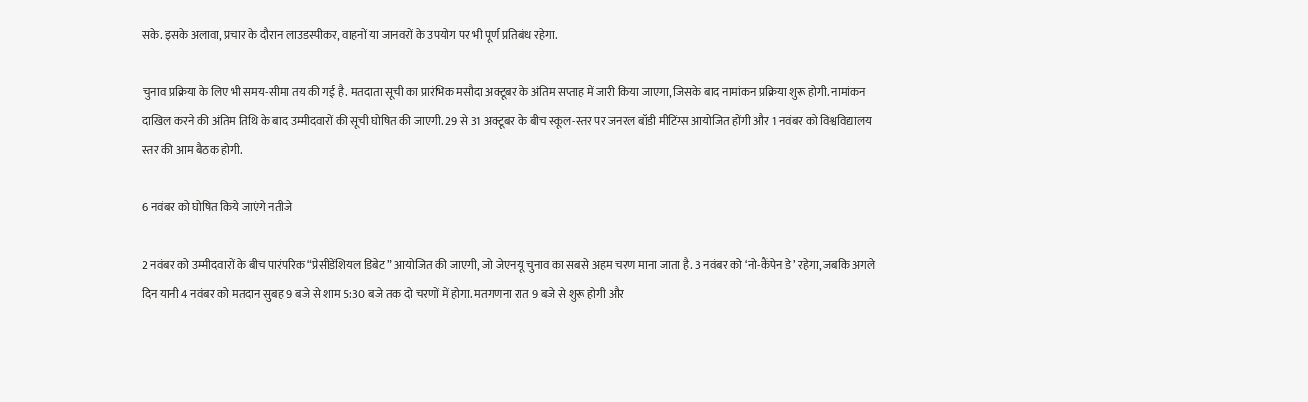सके. इसके अलावा, प्रचार के दौरान लाउडस्पीकर, वाहनों या जानवरों के उपयोग पर भी पूर्ण प्रतिबंध रहेगा.

चुनाव प्रक्रिया के लिए भी समय-सीमा तय की गई है. मतदाता सूची का प्रारंभिक मसौदा अक्टूबर के अंतिम सप्ताह में जारी किया जाएगा, जिसके बाद नामांकन प्रक्रिया शुरू होगी. नामांकन दाखिल करने की अंतिम तिथि के बाद उम्मीदवारों की सूची घोषित की जाएगी. 29 से 31 अक्टूबर के बीच स्कूल-स्तर पर जनरल बॉडी मीटिंग्स आयोजित होंगी और 1 नवंबर को विश्वविद्यालय स्तर की आम बैठक होगी.

6 नवंबर को घोषित किये जाएंगे नतीजे

2 नवंबर को उम्मीदवारों के बीच पारंपरिक “प्रेसीडेंशियल डिबेट” आयोजित की जाएगी, जो जेएनयू चुनाव का सबसे अहम चरण माना जाता है. 3 नवंबर को ‘नो-कैंपेन डे’ रहेगा, जबकि अगले दिन यानी 4 नवंबर को मतदान सुबह 9 बजे से शाम 5:30 बजे तक दो चरणों में होगा. मतगणना रात 9 बजे से शुरू होगी और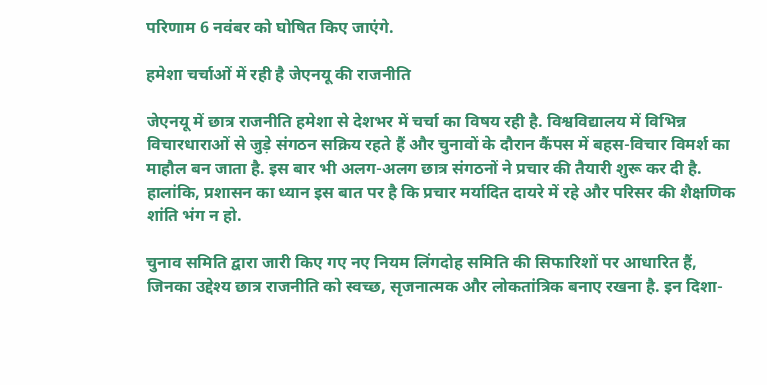परिणाम 6 नवंबर को घोषित किए जाएंगे.

हमेशा चर्चाओं में रही है जेएनयू की राजनीति

जेएनयू में छात्र राजनीति हमेशा से देशभर में चर्चा का विषय रही है. विश्वविद्यालय में विभिन्न विचारधाराओं से जुड़े संगठन सक्रिय रहते हैं और चुनावों के दौरान कैंपस में बहस-विचार विमर्श का माहौल बन जाता है. इस बार भी अलग-अलग छात्र संगठनों ने प्रचार की तैयारी शुरू कर दी है. हालांकि, प्रशासन का ध्यान इस बात पर है कि प्रचार मर्यादित दायरे में रहे और परिसर की शैक्षणिक शांति भंग न हो.

चुनाव समिति द्वारा जारी किए गए नए नियम लिंगदोह समिति की सिफारिशों पर आधारित हैं, जिनका उद्देश्य छात्र राजनीति को स्वच्छ, सृजनात्मक और लोकतांत्रिक बनाए रखना है. इन दिशा-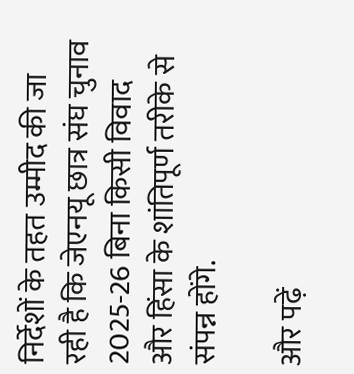निर्देशों के तहत उम्मीद की जा रही है कि जेएनयू छात्र संघ चुनाव 2025-26 बिना किसी विवाद और हिंसा के शांतिपूर्ण तरीके से संपन्न होंगे.

और पढ़ें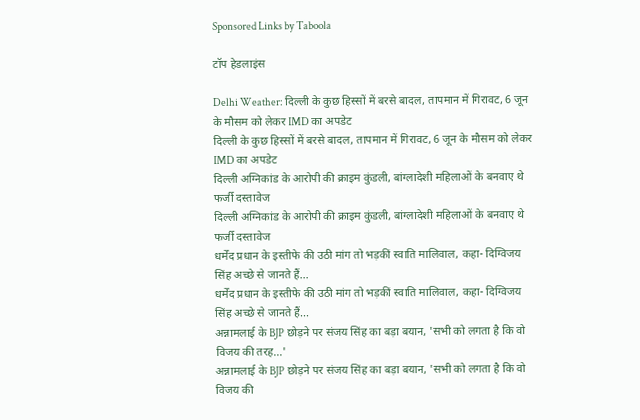Sponsored Links by Taboola

टॉप हेडलाइंस

Delhi Weather: दिल्ली के कुछ हिस्सों में बरसे बादल, तापमान में गिरावट, 6 जून के मौसम को लेकर IMD का अपडेट
दिल्ली के कुछ हिस्सों में बरसे बादल, तापमान में गिरावट, 6 जून के मौसम को लेकर IMD का अपडेट
दिल्ली अग्निकांड के आरोपी की क्राइम कुंडली, बांग्लादेशी महिलाओं के बनवाए थे फर्जी दस्तावेज
दिल्ली अग्निकांड के आरोपी की क्राइम कुंडली, बांग्लादेशी महिलाओं के बनवाए थे फर्जी दस्तावेज
धर्मेंद प्रधान के इस्तीफे की उठी मांग तो भड़कीं स्वाति मालिवाल, कहा- दिग्विजय सिंह अच्छे से जानते हैं...
धर्मेंद प्रधान के इस्तीफे की उठी मांग तो भड़कीं स्वाति मालिवाल, कहा- दिग्विजय सिंह अच्छे से जानते हैं...
अन्नामलाई के BJP छोड़ने पर संजय सिंह का बड़ा बयान, 'सभी को लगता है कि वो विजय की तरह...'
अन्नामलाई के BJP छोड़ने पर संजय सिंह का बड़ा बयान, 'सभी को लगता है कि वो विजय की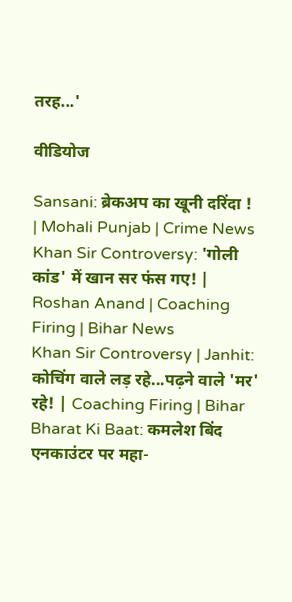तरह...'

वीडियोज

Sansani: ब्रेकअप का खूनी दरिंदा ! | Mohali Punjab | Crime News
Khan Sir Controversy: 'गोली कांड' में खान सर फंस गए! | Roshan Anand | Coaching Firing | Bihar News
Khan Sir Controversy | Janhit: कोचिंग वाले लड़ रहे...पढ़ने वाले 'मर' रहे! | Coaching Firing | Bihar
Bharat Ki Baat: कमलेश बिंद एनकाउंटर पर महा-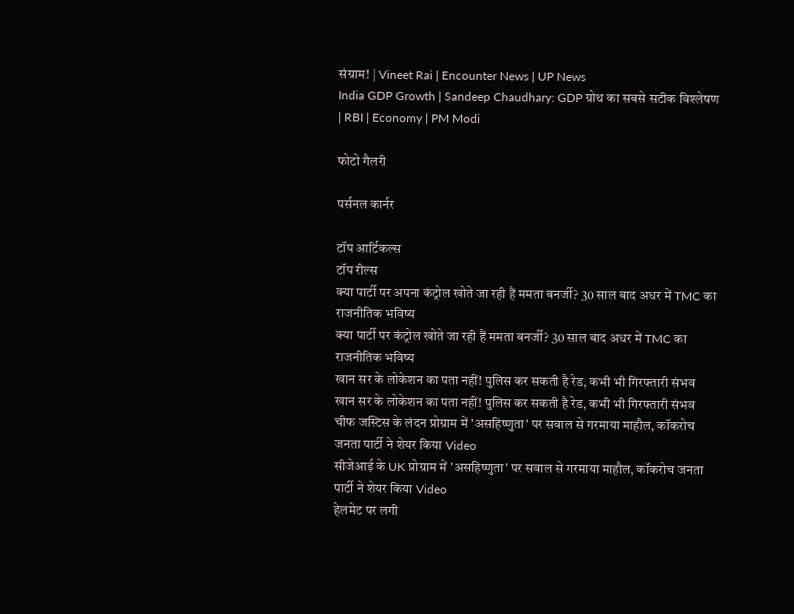संग्राम! | Vineet Rai | Encounter News | UP News
India GDP Growth | Sandeep Chaudhary: GDP ग्रोथ का सबसे सटीक विश्लेषण | RBI | Economy | PM Modi

फोटो गैलरी

पर्सनल कार्नर

टॉप आर्टिकल्स
टॉप रील्स
क्या पार्टी पर अपना कंट्रोल खोते जा रही हैं ममता बनर्जी? 30 साल बाद अधर में TMC का राजनीतिक भविष्य
क्या पार्टी पर कंट्रोल खोते जा रही हैं ममता बनर्जी? 30 साल बाद अधर में TMC का राजनीतिक भविष्य
खान सर के लोकेशन का पता नहीं! पुलिस कर सकती है रेड, कभी भी गिरफ्तारी संभव
खान सर के लोकेशन का पता नहीं! पुलिस कर सकती है रेड, कभी भी गिरफ्तारी संभव
चीफ जस्टिस के लंदन प्रोग्राम में 'असहिष्णुता' पर सवाल से गरमाया माहौल, कॉकरोच जनता पार्टी ने शेयर किया Video
सीजेआई के UK प्रोग्राम में 'असहिष्णुता' पर सवाल से गरमाया माहौल, कॉकरोच जनता पार्टी ने शेयर किया Video
हेलमेट पर लगी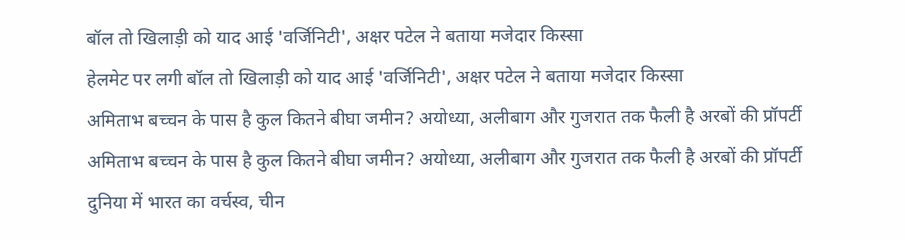बॉल तो खिलाड़ी को याद आई 'वर्जिनिटी', अक्षर पटेल ने बताया मजेदार किस्सा
हेलमेट पर लगी बॉल तो खिलाड़ी को याद आई 'वर्जिनिटी', अक्षर पटेल ने बताया मजेदार किस्सा
अमिताभ बच्चन के पास है कुल कितने बीघा जमीन? अयोध्या, अलीबाग और गुजरात तक फैली है अरबों की प्रॉपर्टी
अमिताभ बच्चन के पास है कुल कितने बीघा जमीन? अयोध्या, अलीबाग और गुजरात तक फैली है अरबों की प्रॉपर्टी
दुनिया में भारत का वर्चस्व, चीन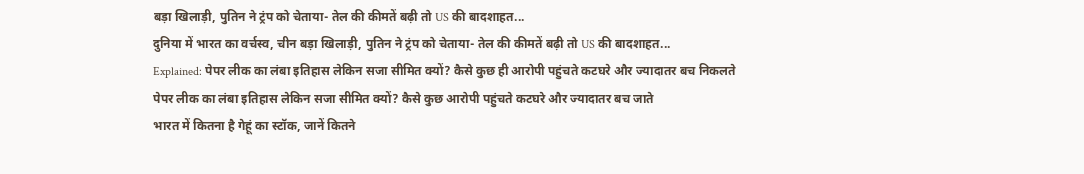बड़ा खिलाड़ी, पुतिन ने ट्रंप को चेताया- तेल की कीमतें बढ़ी तो US की बादशाहत...
दुनिया में भारत का वर्चस्व, चीन बड़ा खिलाड़ी, पुतिन ने ट्रंप को चेताया- तेल की कीमतें बढ़ी तो US की बादशाहत...
Explained: पेपर लीक का लंबा इतिहास लेकिन सजा सीमित क्यों? कैसे कुछ ही आरोपी पहुंचते कटघरे और ज्यादातर बच निकलते
पेपर लीक का लंबा इतिहास लेकिन सजा सीमित क्यों? कैसे कुछ आरोपी पहुंचते कटघरे और ज्यादातर बच जाते
भारत में कितना है गेहूं का स्टॉक, जानें कितने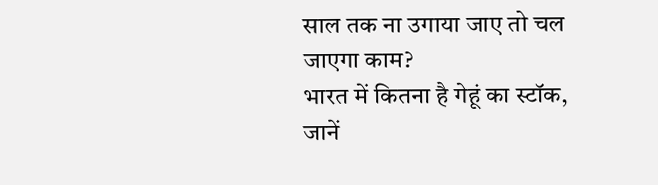साल तक ना उगाया जाए तो चल जाएगा काम?
भारत में कितना है गेहूं का स्टॉक, जानें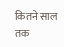कितने साल तक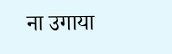ना उगाया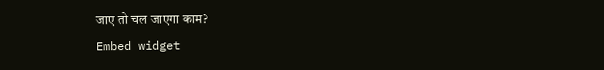जाए तो चल जाएगा काम?
Embed widget